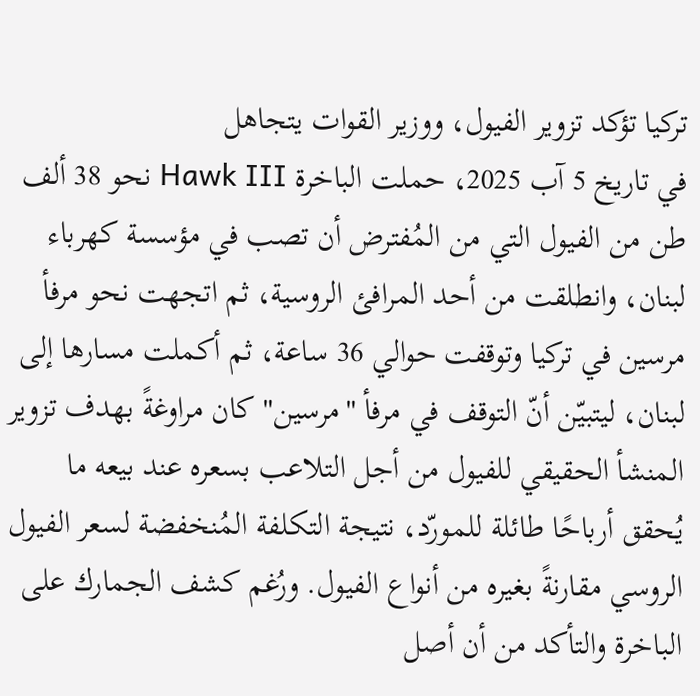تركيا تؤكد تزوير الفيول، ووزير القوات يتجاهل
في تاريخ 5 آب 2025، حملت الباخرة Hawk III نحو 38 ألف طن من الفيول التي من المُفترض أن تصب في مؤسسة كهرباء لبنان، وانطلقت من أحد المرافئ الروسية، ثم اتجهت نحو مرفأ مرسين في تركيا وتوقفت حوالي 36 ساعة، ثم أكملت مسارها إلى لبنان، ليتبيّن أنّ التوقف في مرفأ "مرسين" كان مراوغةً بهدف تزوير المنشأ الحقيقي للفيول من أجل التلاعب بسعره عند بيعه ما يُحقق أرباحًا طائلة للمورّد، نتيجة التكلفة المُنخفضة لسعر الفيول الروسي مقارنةً بغيره من أنواع الفيول. ورُغم كشف الجمارك على الباخرة والتأكد من أن أصل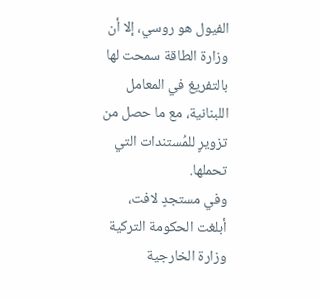الفيول هو روسي، إلا أن وزارة الطاقة سمحت لها بالتفريغ في المعامل اللبنانية، مع ما حصل من تزويرٍ للمُستندات التي تحملها.
وفي مستجدٍ لافت، أبلغت الحكومة التركية وزارة الخارجية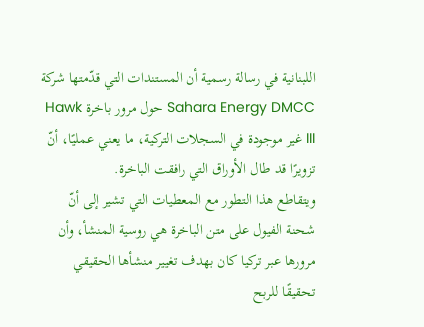اللبنانية في رسالة رسمية أن المستندات التي قدّمتها شركة Sahara Energy DMCC حول مرور باخرة Hawk III غير موجودة في السجلات التركية، ما يعني عمليًا، أنّ تزويرًا قد طال الأوراق التي رافقت الباخرة.
ويتقاطع هذا التطور مع المعطيات التي تشير إلى أنّ شحنة الفيول على متن الباخرة هي روسية المنشأ، وأن مرورها عبر تركيا كان بهدف تغيير منشأها الحقيقي تحقيقًا للربح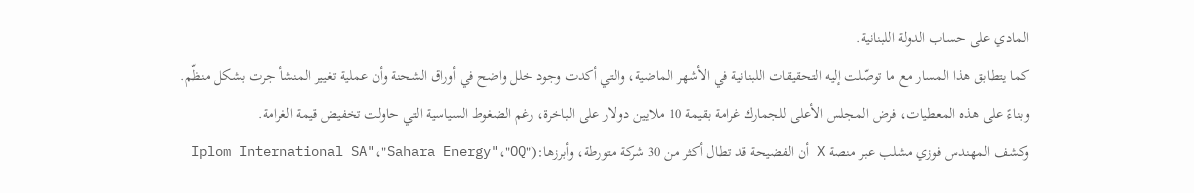المادي على حساب الدولة اللبنانية.
كما يتطابق هذا المسار مع ما توصّلت إليه التحقيقات اللبنانية في الأشهر الماضية، والتي أكدت وجود خلل واضح في أوراق الشحنة وأن عملية تغيير المنشأ جرت بشكل منظّم.
وبناءً على هذه المعطيات، فرض المجلس الأعلى للجمارك غرامة بقيمة 10 ملايين دولار على الباخرة، رغم الضغوط السياسية التي حاولت تخفيض قيمة الغرامة.
وكشف المهندس فوزي مشلب عبر منصة X أن الفضيحة قد تطال أكثر من 30 شركة متورطة، وأبرزها:("Iplom International SA"،"Sahara Energy"،"OQ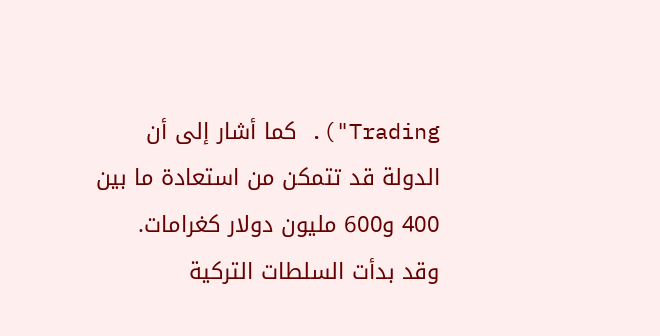Trading"). كما أشار إلى أن الدولة قد تتمكن من استعادة ما بين 400 و600 مليون دولار كغرامات.
وقد بدأت السلطات التركية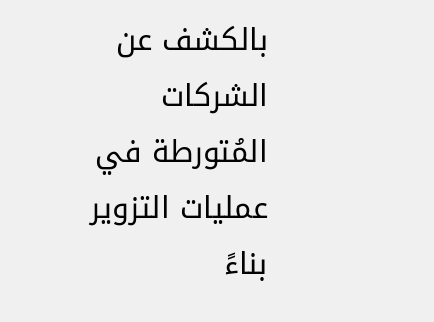بالكشف عن الشركات المُتورطة في عمليات التزوير بناءً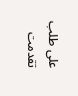على طلب تقدمت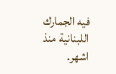فيه الجمارك اللبنانية منذ اشهر.